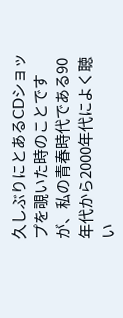久しぶりにとあるCDショップを覗いた時のことですが、私の青春時代である90年代から2000年代によく聴い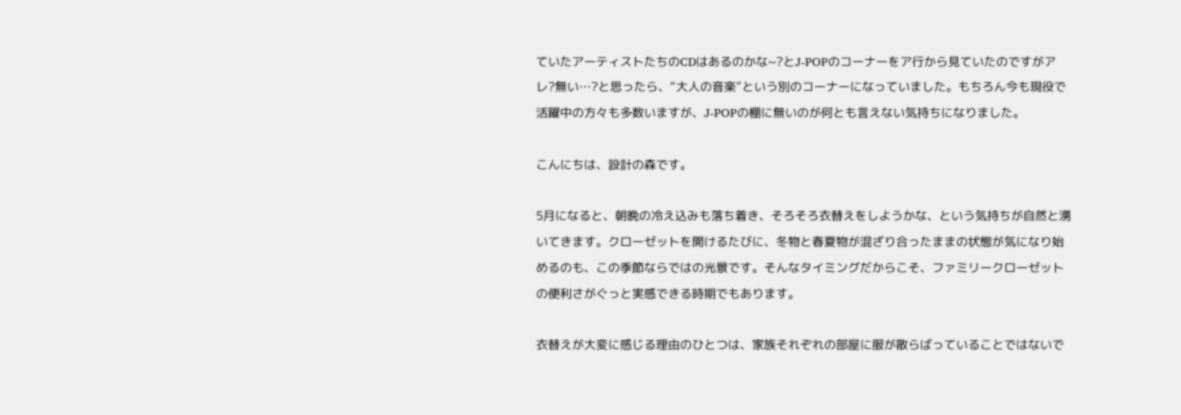ていたアーティストたちのCDはあるのかな~?とJ-POPのコーナーをア行から見ていたのですがアレ?無い…?と思ったら、“大人の音楽”という別のコーナーになっていました。もちろん今も現役で活躍中の方々も多数いますが、J-POPの棚に無いのが何とも言えない気持ちになりました。

こんにちは、設計の森です。

5月になると、朝晩の冷え込みも落ち着き、そろそろ衣替えをしようかな、という気持ちが自然と湧いてきます。クローゼットを開けるたびに、冬物と春夏物が混ざり合ったままの状態が気になり始めるのも、この季節ならではの光景です。そんなタイミングだからこそ、ファミリークローゼットの便利さがぐっと実感できる時期でもあります。

衣替えが大変に感じる理由のひとつは、家族それぞれの部屋に服が散らばっていることではないで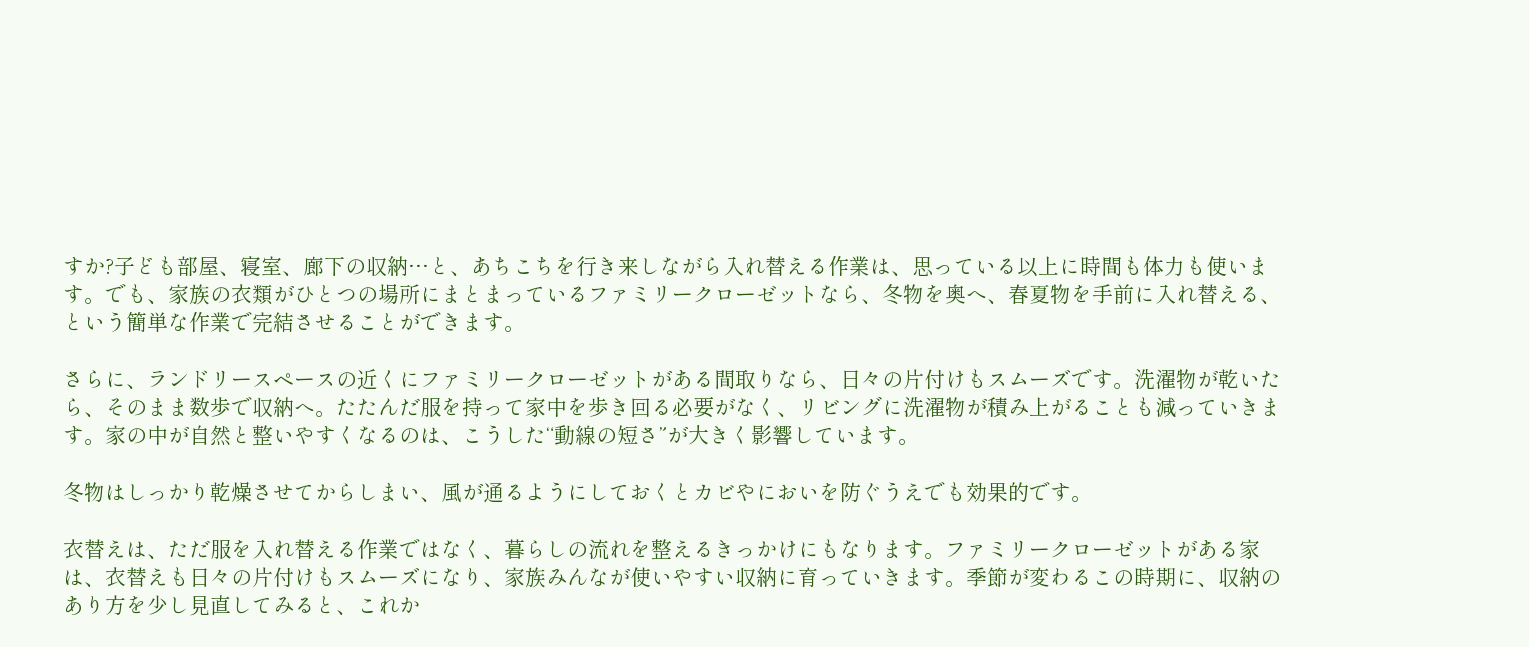すか?子ども部屋、寝室、廊下の収納…と、あちこちを行き来しながら入れ替える作業は、思っている以上に時間も体力も使います。でも、家族の衣類がひとつの場所にまとまっているファミリークローゼットなら、冬物を奥へ、春夏物を手前に入れ替える、という簡単な作業で完結させることができます。

さらに、ランドリースペースの近くにファミリークローゼットがある間取りなら、日々の片付けもスムーズです。洗濯物が乾いたら、そのまま数歩で収納へ。たたんだ服を持って家中を歩き回る必要がなく、リビングに洗濯物が積み上がることも減っていきます。家の中が自然と整いやすくなるのは、こうした“動線の短さ”が大きく影響しています。

冬物はしっかり乾燥させてからしまい、風が通るようにしておくとカビやにおいを防ぐうえでも効果的です。

衣替えは、ただ服を入れ替える作業ではなく、暮らしの流れを整えるきっかけにもなります。ファミリークローゼットがある家は、衣替えも日々の片付けもスムーズになり、家族みんなが使いやすい収納に育っていきます。季節が変わるこの時期に、収納のあり方を少し見直してみると、これか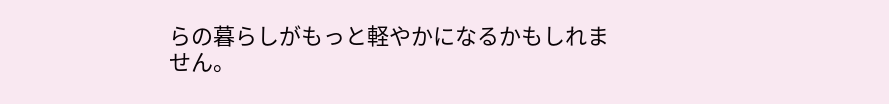らの暮らしがもっと軽やかになるかもしれません。